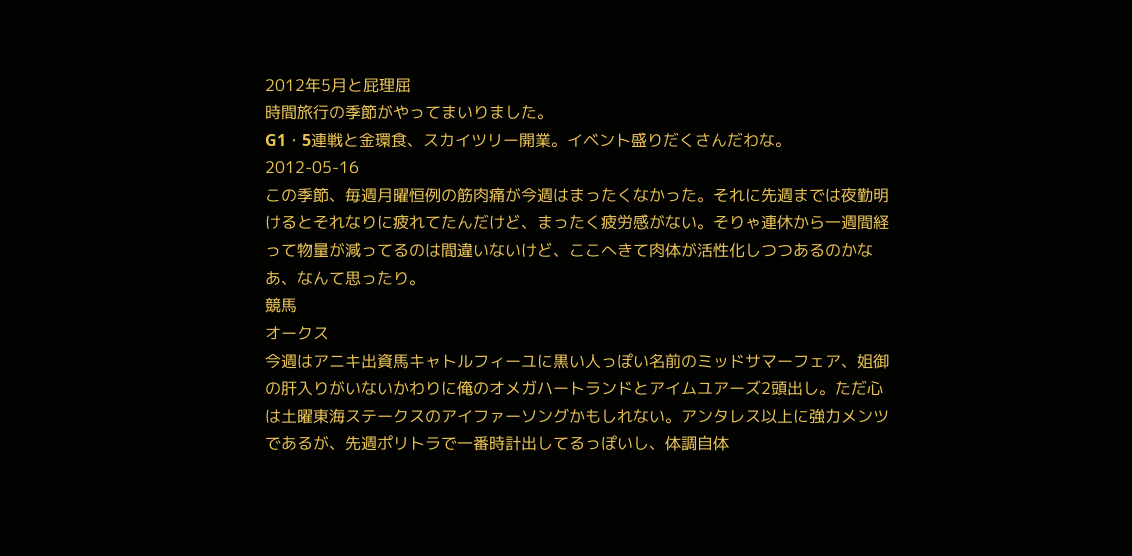2012年5月と屁理屈
時間旅行の季節がやってまいりました。
G1・5連戦と金環食、スカイツリー開業。イベント盛りだくさんだわな。
2012-05-16
この季節、毎週月曜恒例の筋肉痛が今週はまったくなかった。それに先週までは夜勤明けるとそれなりに疲れてたんだけど、まったく疲労感がない。そりゃ連休から一週間経って物量が減ってるのは間違いないけど、ここへきて肉体が活性化しつつあるのかなあ、なんて思ったり。
競馬
オークス
今週はアニキ出資馬キャトルフィーユに黒い人っぽい名前のミッドサマーフェア、姐御の肝入りがいないかわりに俺のオメガハートランドとアイムユアーズ2頭出し。ただ心は土曜東海ステークスのアイファーソングかもしれない。アンタレス以上に強力メンツであるが、先週ポリトラで一番時計出してるっぽいし、体調自体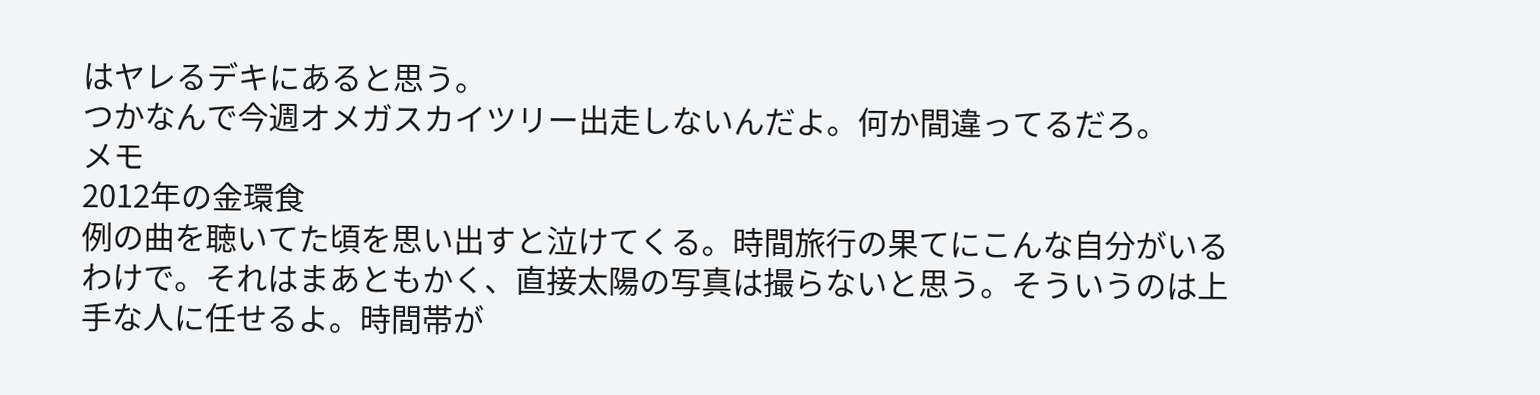はヤレるデキにあると思う。
つかなんで今週オメガスカイツリー出走しないんだよ。何か間違ってるだろ。
メモ
2012年の金環食
例の曲を聴いてた頃を思い出すと泣けてくる。時間旅行の果てにこんな自分がいるわけで。それはまあともかく、直接太陽の写真は撮らないと思う。そういうのは上手な人に任せるよ。時間帯が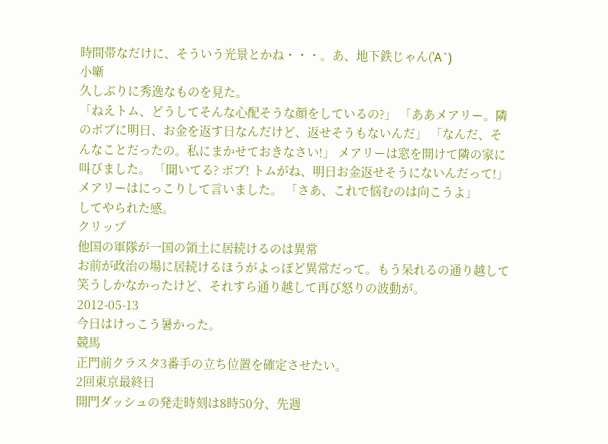時間帯なだけに、そういう光景とかね・・・。あ、地下鉄じゃん('A`)
小噺
久しぶりに秀逸なものを見た。
「ねえトム、どうしてそんな心配そうな顔をしているの?」 「ああメアリー。隣のボブに明日、お金を返す日なんだけど、返せそうもないんだ」 「なんだ、そんなことだったの。私にまかせておきなさい!」 メアリーは窓を開けて隣の家に叫びました。 「聞いてる? ボブ! トムがね、明日お金返せそうにないんだって!」 メアリーはにっこりして言いました。 「さあ、これで悩むのは向こうよ」
してやられた感。
クリップ
他国の軍隊が一国の領土に居続けるのは異常
お前が政治の場に居続けるほうがよっぽど異常だって。もう呆れるの通り越して笑うしかなかったけど、それすら通り越して再び怒りの波動が。
2012-05-13
今日はけっこう暑かった。
競馬
正門前クラスタ3番手の立ち位置を確定させたい。
2回東京最終日
開門ダッシュの発走時刻は8時50分、先週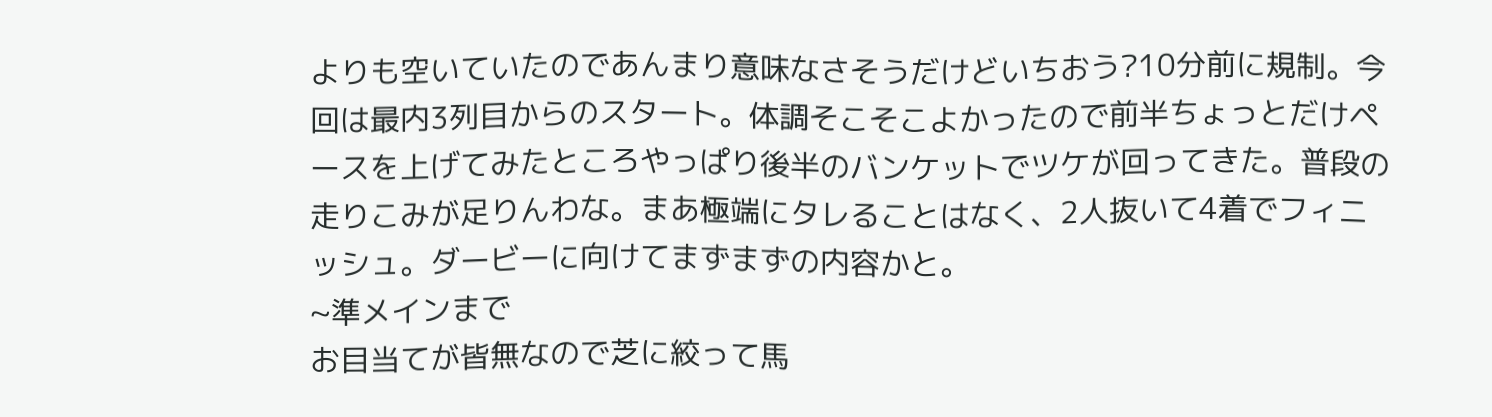よりも空いていたのであんまり意味なさそうだけどいちおう?10分前に規制。今回は最内3列目からのスタート。体調そこそこよかったので前半ちょっとだけペースを上げてみたところやっぱり後半のバンケットでツケが回ってきた。普段の走りこみが足りんわな。まあ極端にタレることはなく、2人抜いて4着でフィニッシュ。ダービーに向けてまずまずの内容かと。
~準メインまで
お目当てが皆無なので芝に絞って馬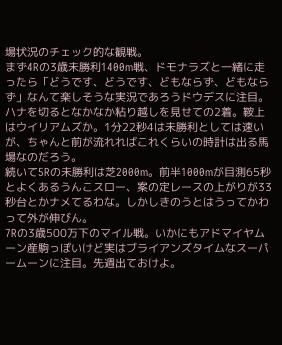場状況のチェック的な観戦。
まず4Rの3歳未勝利1400m戦、ドモナラズと一緒に走ったら「どうです、どうです、どもならず、どもならず」なんて楽しそうな実況であろうドウデスに注目。
ハナを切るとなかなか粘り越しを見せての2着。鞍上はウイリアムズか。1分22秒4は未勝利としては速いが、ちゃんと前が流れればこれくらいの時計は出る馬場なのだろう。
続いて5Rの未勝利は芝2000m。前半1000mが目測65秒とよくあるうんこスロー、案の定レースの上がりが33秒台とかナメてるわな。しかしきのうとはうってかわって外が伸びん。
7Rの3歳500万下のマイル戦。いかにもアドマイヤムーン産駒っぽいけど実はブライアンズタイムなスーパームーンに注目。先週出ておけよ。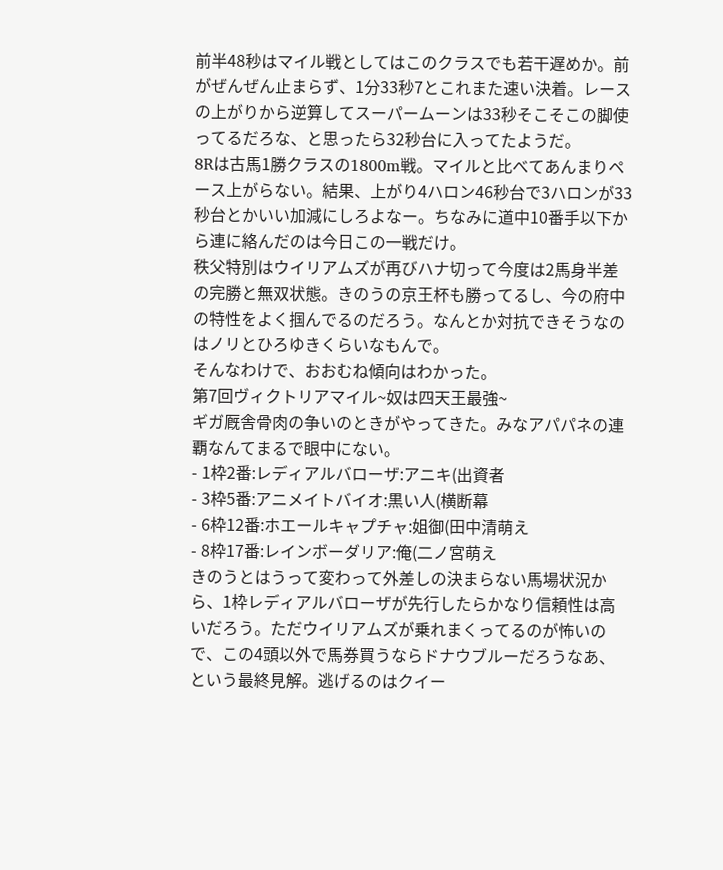前半48秒はマイル戦としてはこのクラスでも若干遅めか。前がぜんぜん止まらず、1分33秒7とこれまた速い決着。レースの上がりから逆算してスーパームーンは33秒そこそこの脚使ってるだろな、と思ったら32秒台に入ってたようだ。
8Rは古馬1勝クラスの1800m戦。マイルと比べてあんまりペース上がらない。結果、上がり4ハロン46秒台で3ハロンが33秒台とかいい加減にしろよなー。ちなみに道中10番手以下から連に絡んだのは今日この一戦だけ。
秩父特別はウイリアムズが再びハナ切って今度は2馬身半差の完勝と無双状態。きのうの京王杯も勝ってるし、今の府中の特性をよく掴んでるのだろう。なんとか対抗できそうなのはノリとひろゆきくらいなもんで。
そんなわけで、おおむね傾向はわかった。
第7回ヴィクトリアマイル~奴は四天王最強~
ギガ厩舎骨肉の争いのときがやってきた。みなアパパネの連覇なんてまるで眼中にない。
- 1枠2番:レディアルバローザ:アニキ(出資者
- 3枠5番:アニメイトバイオ:黒い人(横断幕
- 6枠12番:ホエールキャプチャ:姐御(田中清萌え
- 8枠17番:レインボーダリア:俺(二ノ宮萌え
きのうとはうって変わって外差しの決まらない馬場状況から、1枠レディアルバローザが先行したらかなり信頼性は高いだろう。ただウイリアムズが乗れまくってるのが怖いので、この4頭以外で馬券買うならドナウブルーだろうなあ、という最終見解。逃げるのはクイー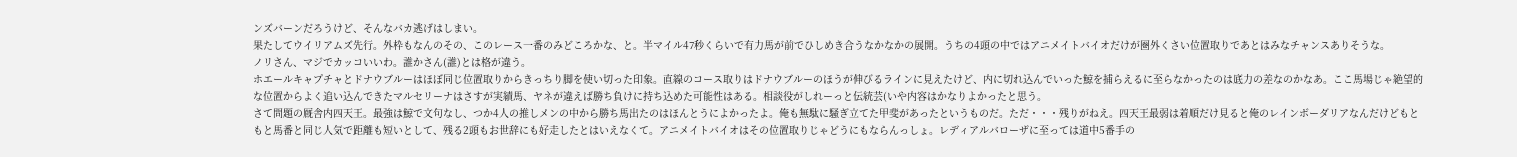ンズバーンだろうけど、そんなバカ逃げはしまい。
果たしてウイリアムズ先行。外枠もなんのその、このレース一番のみどころかな、と。半マイル47秒くらいで有力馬が前でひしめき合うなかなかの展開。うちの4頭の中ではアニメイトバイオだけが圏外くさい位置取りであとはみなチャンスありそうな。
ノリさん、マジでカッコいいわ。誰かさん(誰)とは格が違う。
ホエールキャプチャとドナウブルーはほぼ同じ位置取りからきっちり脚を使い切った印象。直線のコース取りはドナウブルーのほうが伸びるラインに見えたけど、内に切れ込んでいった鯨を捕らえるに至らなかったのは底力の差なのかなあ。ここ馬場じゃ絶望的な位置からよく追い込んできたマルセリーナはさすが実績馬、ヤネが違えば勝ち負けに持ち込めた可能性はある。相談役がしれーっと伝統芸(いや内容はかなりよかったと思う。
さて問題の厩舎内四天王。最強は鯨で文句なし、つか4人の推しメンの中から勝ち馬出たのはほんとうによかったよ。俺も無駄に騒ぎ立てた甲斐があったというものだ。ただ・・・残りがねえ。四天王最弱は着順だけ見ると俺のレインボーダリアなんだけどもともと馬番と同じ人気で距離も短いとして、残る2頭もお世辞にも好走したとはいえなくて。アニメイトバイオはその位置取りじゃどうにもならんっしょ。レディアルバローザに至っては道中5番手の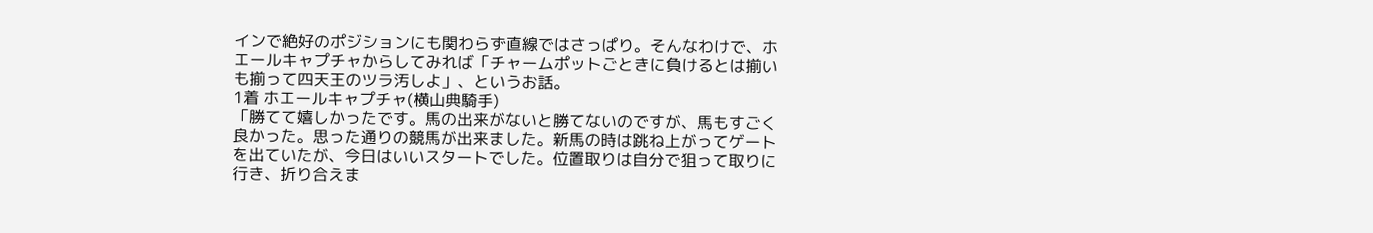インで絶好のポジションにも関わらず直線ではさっぱり。そんなわけで、ホエールキャプチャからしてみれば「チャームポットごときに負けるとは揃いも揃って四天王のツラ汚しよ」、というお話。
1着 ホエールキャプチャ(横山典騎手)
「勝てて嬉しかったです。馬の出来がないと勝てないのですが、馬もすごく良かった。思った通りの競馬が出来ました。新馬の時は跳ね上がってゲートを出ていたが、今日はいいスタートでした。位置取りは自分で狙って取りに行き、折り合えま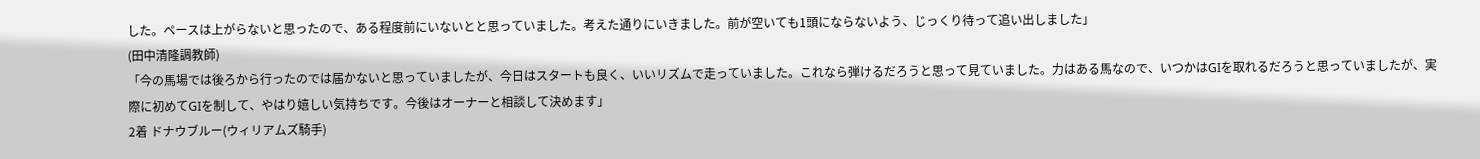した。ペースは上がらないと思ったので、ある程度前にいないとと思っていました。考えた通りにいきました。前が空いても1頭にならないよう、じっくり待って追い出しました」
(田中清隆調教師)
「今の馬場では後ろから行ったのでは届かないと思っていましたが、今日はスタートも良く、いいリズムで走っていました。これなら弾けるだろうと思って見ていました。力はある馬なので、いつかはGIを取れるだろうと思っていましたが、実際に初めてGIを制して、やはり嬉しい気持ちです。今後はオーナーと相談して決めます」
2着 ドナウブルー(ウィリアムズ騎手)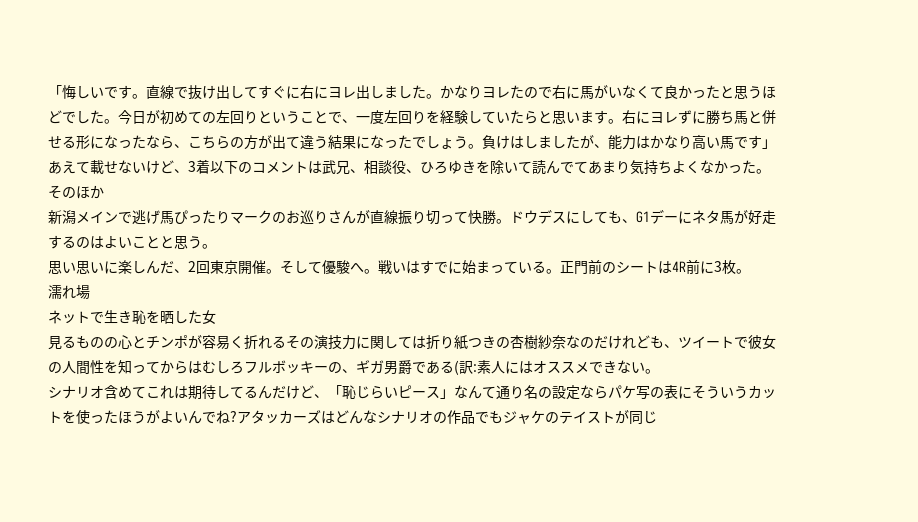「悔しいです。直線で抜け出してすぐに右にヨレ出しました。かなりヨレたので右に馬がいなくて良かったと思うほどでした。今日が初めての左回りということで、一度左回りを経験していたらと思います。右にヨレずに勝ち馬と併せる形になったなら、こちらの方が出て違う結果になったでしょう。負けはしましたが、能力はかなり高い馬です」
あえて載せないけど、3着以下のコメントは武兄、相談役、ひろゆきを除いて読んでてあまり気持ちよくなかった。
そのほか
新潟メインで逃げ馬ぴったりマークのお巡りさんが直線振り切って快勝。ドウデスにしても、G1デーにネタ馬が好走するのはよいことと思う。
思い思いに楽しんだ、2回東京開催。そして優駿へ。戦いはすでに始まっている。正門前のシートは4R前に3枚。
濡れ場
ネットで生き恥を晒した女
見るものの心とチンポが容易く折れるその演技力に関しては折り紙つきの杏樹紗奈なのだけれども、ツイートで彼女の人間性を知ってからはむしろフルボッキーの、ギガ男爵である(訳:素人にはオススメできない。
シナリオ含めてこれは期待してるんだけど、「恥じらいピース」なんて通り名の設定ならパケ写の表にそういうカットを使ったほうがよいんでね?アタッカーズはどんなシナリオの作品でもジャケのテイストが同じ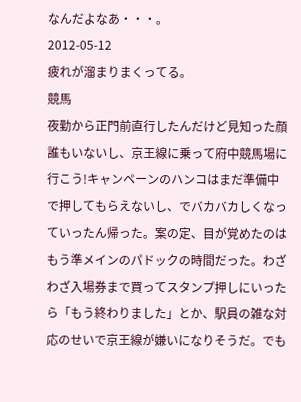なんだよなあ・・・。
2012-05-12
疲れが溜まりまくってる。
競馬
夜勤から正門前直行したんだけど見知った顔誰もいないし、京王線に乗って府中競馬場に行こう!キャンペーンのハンコはまだ準備中で押してもらえないし、でバカバカしくなっていったん帰った。案の定、目が覚めたのはもう準メインのパドックの時間だった。わざわざ入場券まで買ってスタンプ押しにいったら「もう終わりました」とか、駅員の雑な対応のせいで京王線が嫌いになりそうだ。でも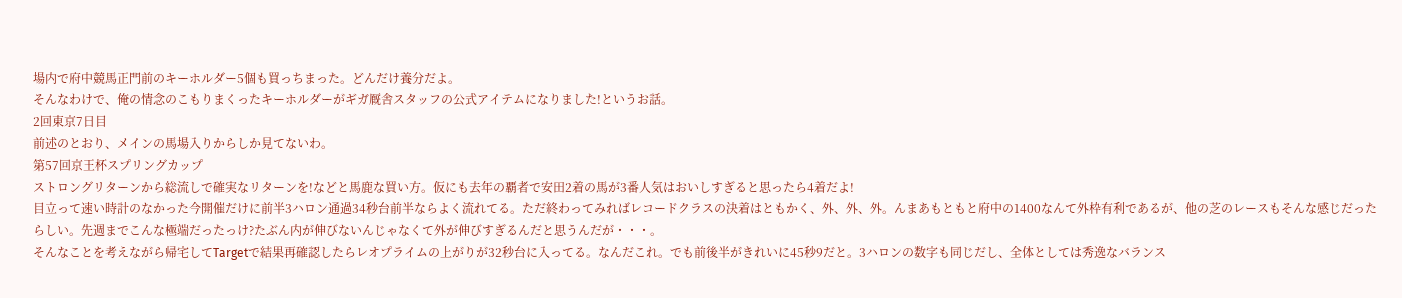場内で府中競馬正門前のキーホルダー5個も買っちまった。どんだけ養分だよ。
そんなわけで、俺の情念のこもりまくったキーホルダーがギガ厩舎スタッフの公式アイテムになりました!というお話。
2回東京7日目
前述のとおり、メインの馬場入りからしか見てないわ。
第57回京王杯スプリングカップ
ストロングリターンから総流しで確実なリターンを!などと馬鹿な買い方。仮にも去年の覇者で安田2着の馬が3番人気はおいしすぎると思ったら4着だよ!
目立って速い時計のなかった今開催だけに前半3ハロン通過34秒台前半ならよく流れてる。ただ終わってみればレコードクラスの決着はともかく、外、外、外。んまあもともと府中の1400なんて外枠有利であるが、他の芝のレースもそんな感じだったらしい。先週までこんな極端だったっけ?たぶん内が伸びないんじゃなくて外が伸びすぎるんだと思うんだが・・・。
そんなことを考えながら帰宅してTargetで結果再確認したらレオプライムの上がりが32秒台に入ってる。なんだこれ。でも前後半がきれいに45秒9だと。3ハロンの数字も同じだし、全体としては秀逸なバランス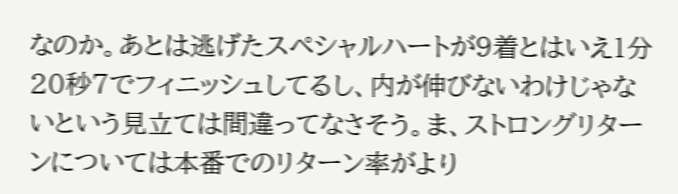なのか。あとは逃げたスペシャルハートが9着とはいえ1分20秒7でフィニッシュしてるし、内が伸びないわけじゃないという見立ては間違ってなさそう。ま、ストロングリターンについては本番でのリターン率がより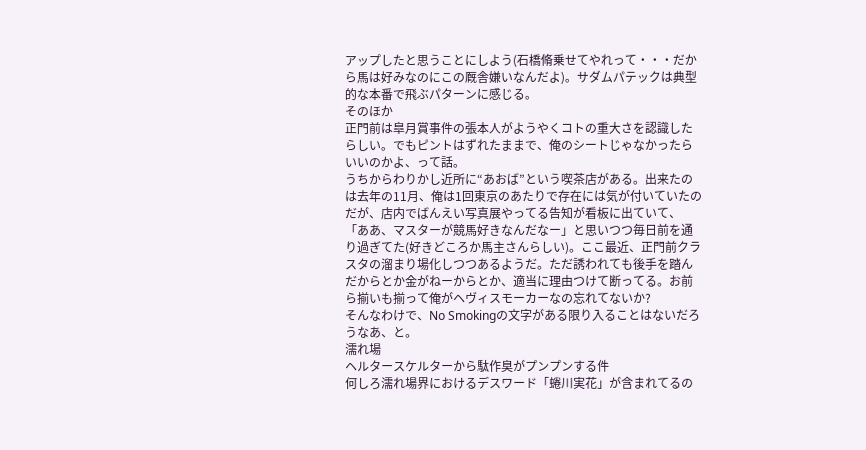アップしたと思うことにしよう(石橋脩乗せてやれって・・・だから馬は好みなのにこの厩舎嫌いなんだよ)。サダムパテックは典型的な本番で飛ぶパターンに感じる。
そのほか
正門前は皐月賞事件の張本人がようやくコトの重大さを認識したらしい。でもピントはずれたままで、俺のシートじゃなかったらいいのかよ、って話。
うちからわりかし近所に“あおば”という喫茶店がある。出来たのは去年の11月、俺は1回東京のあたりで存在には気が付いていたのだが、店内でばんえい写真展やってる告知が看板に出ていて、「ああ、マスターが競馬好きなんだなー」と思いつつ毎日前を通り過ぎてた(好きどころか馬主さんらしい)。ここ最近、正門前クラスタの溜まり場化しつつあるようだ。ただ誘われても後手を踏んだからとか金がねーからとか、適当に理由つけて断ってる。お前ら揃いも揃って俺がヘヴィスモーカーなの忘れてないか?
そんなわけで、No Smokingの文字がある限り入ることはないだろうなあ、と。
濡れ場
ヘルタースケルターから駄作臭がプンプンする件
何しろ濡れ場界におけるデスワード「蜷川実花」が含まれてるの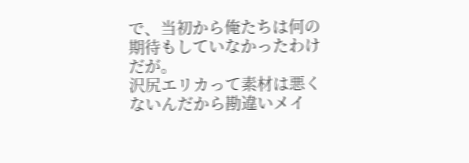で、当初から俺たちは何の期待もしていなかったわけだが。
沢尻エリカって素材は悪くないんだから勘違いメイ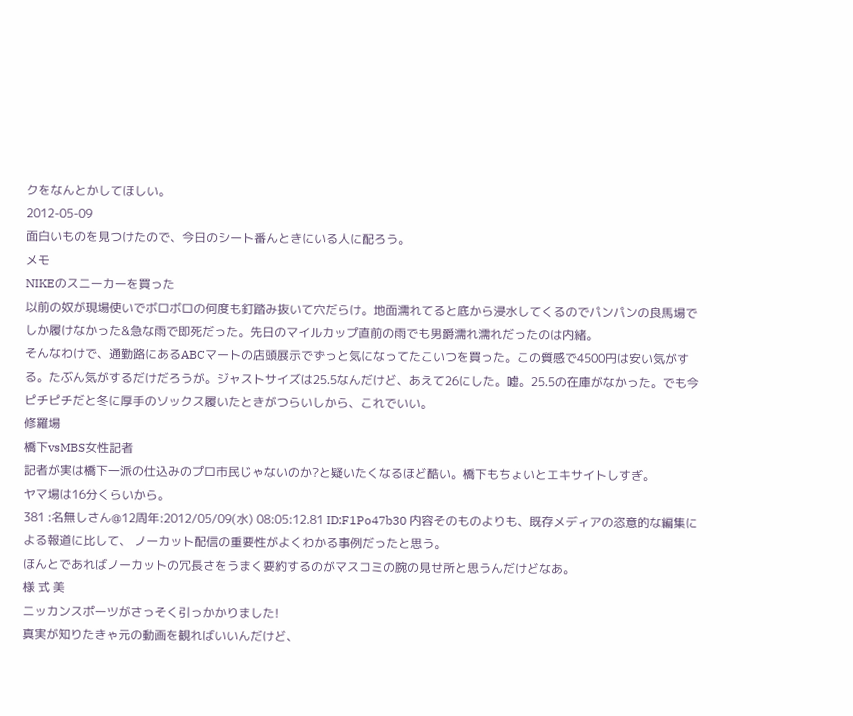クをなんとかしてほしい。
2012-05-09
面白いものを見つけたので、今日のシート番んときにいる人に配ろう。
メモ
NIKEのスニーカーを買った
以前の奴が現場使いでボロボロの何度も釘踏み抜いて穴だらけ。地面濡れてると底から浸水してくるのでパンパンの良馬場でしか履けなかった&急な雨で即死だった。先日のマイルカップ直前の雨でも男爵濡れ濡れだったのは内緒。
そんなわけで、通勤路にあるABCマートの店頭展示でずっと気になってたこいつを買った。この質感で4500円は安い気がする。たぶん気がするだけだろうが。ジャストサイズは25.5なんだけど、あえて26にした。嘘。25.5の在庫がなかった。でも今ピチピチだと冬に厚手のソックス履いたときがつらいしから、これでいい。
修羅場
橋下vsMBS女性記者
記者が実は橋下一派の仕込みのプロ市民じゃないのか?と疑いたくなるほど酷い。橋下もちょいとエキサイトしすぎ。
ヤマ場は16分くらいから。
381 :名無しさん@12周年:2012/05/09(水) 08:05:12.81 ID:F1Po47b30 内容そのものよりも、既存メディアの恣意的な編集による報道に比して、 ノーカット配信の重要性がよくわかる事例だったと思う。
ほんとであればノーカットの冗長さをうまく要約するのがマスコミの腕の見せ所と思うんだけどなあ。
様 式 美
ニッカンスポーツがさっそく引っかかりました!
真実が知りたきゃ元の動画を観ればいいんだけど、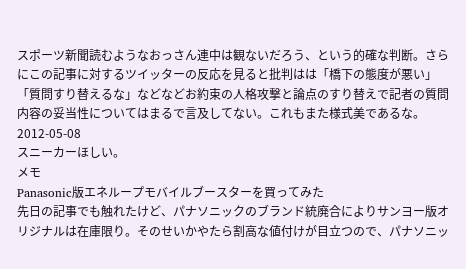スポーツ新聞読むようなおっさん連中は観ないだろう、という的確な判断。さらにこの記事に対するツイッターの反応を見ると批判はは「橋下の態度が悪い」「質問すり替えるな」などなどお約束の人格攻撃と論点のすり替えで記者の質問内容の妥当性についてはまるで言及してない。これもまた様式美であるな。
2012-05-08
スニーカーほしい。
メモ
Panasonic版エネループモバイルブースターを買ってみた
先日の記事でも触れたけど、パナソニックのブランド統廃合によりサンヨー版オリジナルは在庫限り。そのせいかやたら割高な値付けが目立つので、パナソニッ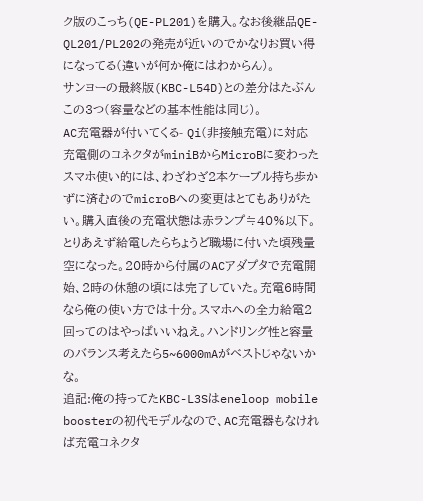ク版のこっち(QE-PL201)を購入。なお後継品QE-QL201/PL202の発売が近いのでかなりお買い得になってる(違いが何か俺にはわからん)。
サンヨーの最終版(KBC-L54D)との差分はたぶんこの3つ(容量などの基本性能は同じ)。
AC充電器が付いてくる- Qi(非接触充電)に対応
充電側のコネクタがminiBからMicroBに変わった
スマホ使い的には、わざわざ2本ケーブル持ち歩かずに済むのでmicroBへの変更はとてもありがたい。購入直後の充電状態は赤ランプ≒40%以下。とりあえず給電したらちょうど職場に付いた頃残量空になった。20時から付属のACアダプタで充電開始、2時の休憩の頃には完了していた。充電6時間なら俺の使い方では十分。スマホへの全力給電2回ってのはやっぱいいねえ。ハンドリング性と容量のバランス考えたら5~6000mAがベストじゃないかな。
追記:俺の持ってたKBC-L3Sはeneloop mobile boosterの初代モデルなので、AC充電器もなければ充電コネクタ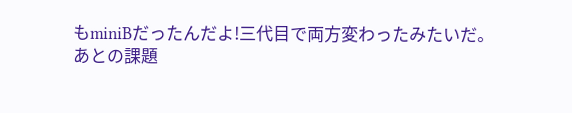もminiBだったんだよ!三代目で両方変わったみたいだ。
あとの課題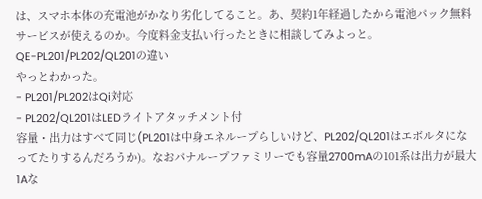は、スマホ本体の充電池がかなり劣化してること。あ、契約1年経過したから電池パック無料サービスが使えるのか。今度料金支払い行ったときに相談してみよっと。
QE-PL201/PL202/QL201の違い
やっとわかった。
- PL201/PL202はQi対応
- PL202/QL201はLEDライトアタッチメント付
容量・出力はすべて同じ(PL201は中身エネループらしいけど、PL202/QL201はエボルタになってたりするんだろうか)。なおパナループファミリーでも容量2700mAの101系は出力が最大1Aな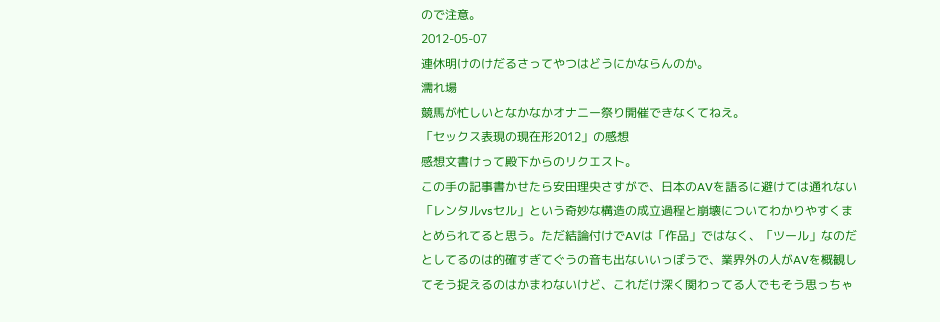ので注意。
2012-05-07
連休明けのけだるさってやつはどうにかならんのか。
濡れ場
競馬が忙しいとなかなかオナニー祭り開催できなくてねえ。
「セックス表現の現在形2012」の感想
感想文書けって殿下からのリクエスト。
この手の記事書かせたら安田理央さすがで、日本のAVを語るに避けては通れない「レンタルvsセル」という奇妙な構造の成立過程と崩壊についてわかりやすくまとめられてると思う。ただ結論付けでAVは「作品」ではなく、「ツール」なのだ
としてるのは的確すぎてぐうの音も出ないいっぽうで、業界外の人がAVを概観してそう捉えるのはかまわないけど、これだけ深く関わってる人でもそう思っちゃ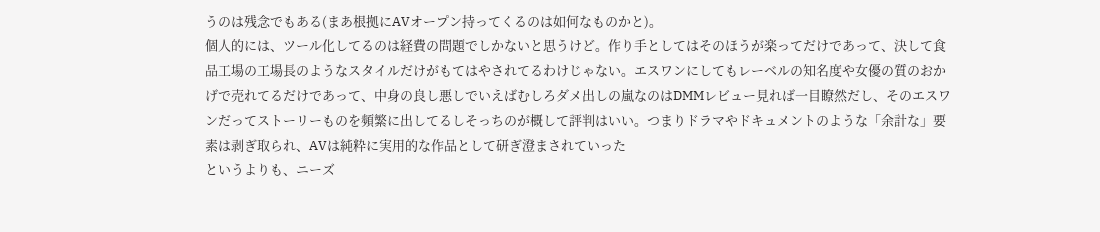うのは残念でもある(まあ根拠にAVオープン持ってくるのは如何なものかと)。
個人的には、ツール化してるのは経費の問題でしかないと思うけど。作り手としてはそのほうが楽ってだけであって、決して食品工場の工場長のようなスタイルだけがもてはやされてるわけじゃない。エスワンにしてもレーベルの知名度や女優の質のおかげで売れてるだけであって、中身の良し悪しでいえばむしろダメ出しの嵐なのはDMMレビュー見れば一目瞭然だし、そのエスワンだってストーリーものを頻繁に出してるしそっちのが概して評判はいい。つまりドラマやドキュメントのような「余計な」要素は剥ぎ取られ、AVは純粋に実用的な作品として研ぎ澄まされていった
というよりも、ニーズ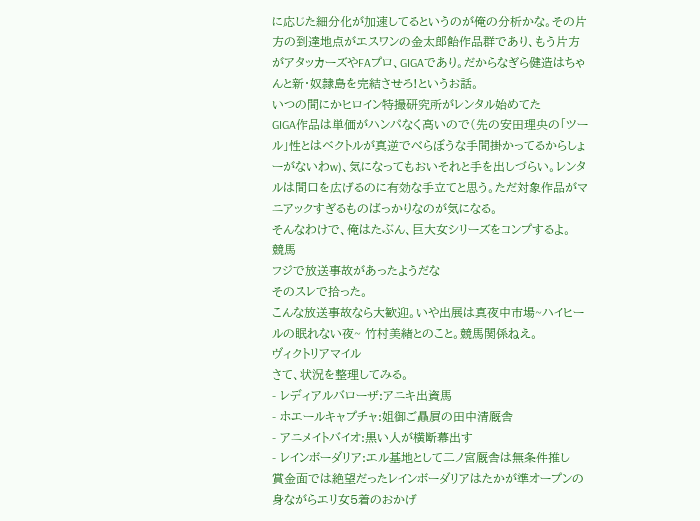に応じた細分化が加速してるというのが俺の分析かな。その片方の到達地点がエスワンの金太郎飴作品群であり、もう片方がアタッカーズやFAプロ、GIGAであり。だからなぎら健造はちゃんと新・奴隷島を完結させろ!というお話。
いつの間にかヒロイン特撮研究所がレンタル始めてた
GIGA作品は単価がハンパなく高いので(先の安田理央の「ツール」性とはベクトルが真逆でべらぼうな手間掛かってるからしょーがないわw)、気になってもおいそれと手を出しづらい。レンタルは間口を広げるのに有効な手立てと思う。ただ対象作品がマニアックすぎるものばっかりなのが気になる。
そんなわけで、俺はたぶん、巨大女シリーズをコンプするよ。
競馬
フジで放送事故があったようだな
そのスレで拾った。
こんな放送事故なら大歓迎。いや出展は真夜中市場~ハイヒールの眠れない夜~ 竹村美緒とのこと。競馬関係ねえ。
ヴィクトリアマイル
さて、状況を整理してみる。
- レディアルバローザ:アニキ出資馬
- ホエールキャプチャ:姐御ご贔屓の田中清厩舎
- アニメイトバイオ:黒い人が横断幕出す
- レインボーダリア:エル基地として二ノ宮厩舎は無条件推し
賞金面では絶望だったレインボーダリアはたかが準オープンの身ながらエリ女5着のおかげ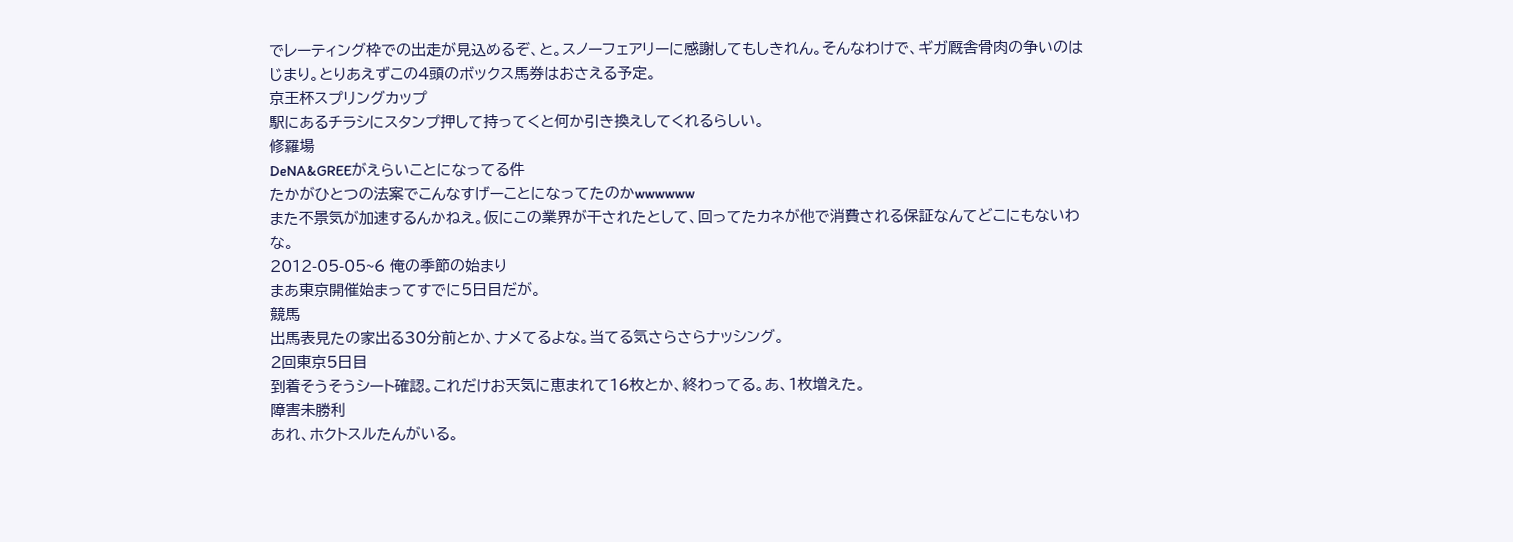でレーティング枠での出走が見込めるぞ、と。スノーフェアリーに感謝してもしきれん。そんなわけで、ギガ厩舎骨肉の争いのはじまり。とりあえずこの4頭のボックス馬券はおさえる予定。
京王杯スプリングカップ
駅にあるチラシにスタンプ押して持ってくと何か引き換えしてくれるらしい。
修羅場
DeNA&GREEがえらいことになってる件
たかがひとつの法案でこんなすげーことになってたのかwwwwww
また不景気が加速するんかねえ。仮にこの業界が干されたとして、回ってたカネが他で消費される保証なんてどこにもないわな。
2012-05-05~6 俺の季節の始まり
まあ東京開催始まってすでに5日目だが。
競馬
出馬表見たの家出る30分前とか、ナメてるよな。当てる気さらさらナッシング。
2回東京5日目
到着そうそうシート確認。これだけお天気に恵まれて16枚とか、終わってる。あ、1枚増えた。
障害未勝利
あれ、ホクトスルたんがいる。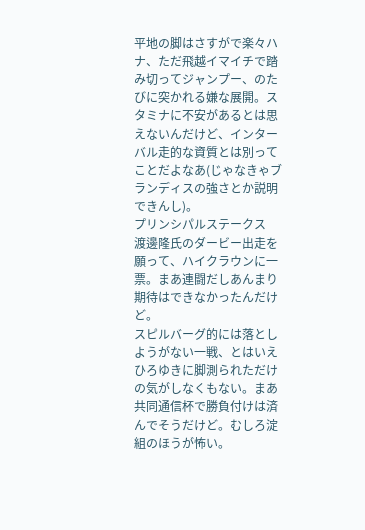平地の脚はさすがで楽々ハナ、ただ飛越イマイチで踏み切ってジャンプー、のたびに突かれる嫌な展開。スタミナに不安があるとは思えないんだけど、インターバル走的な資質とは別ってことだよなあ(じゃなきゃブランディスの強さとか説明できんし)。
プリンシパルステークス
渡邊隆氏のダービー出走を願って、ハイクラウンに一票。まあ連闘だしあんまり期待はできなかったんだけど。
スピルバーグ的には落としようがない一戦、とはいえひろゆきに脚測られただけの気がしなくもない。まあ共同通信杯で勝負付けは済んでそうだけど。むしろ淀組のほうが怖い。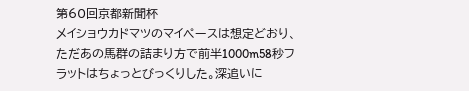第60回京都新聞杯
メイショウカドマツのマイペースは想定どおり、ただあの馬群の詰まり方で前半1000m58秒フラットはちょっとびっくりした。深追いに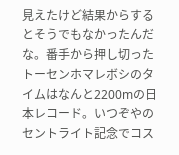見えたけど結果からするとそうでもなかったんだな。番手から押し切ったトーセンホマレボシのタイムはなんと2200mの日本レコード。いつぞやのセントライト記念でコス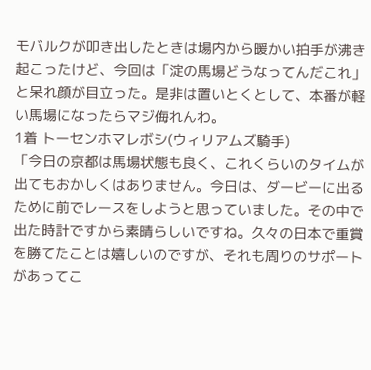モバルクが叩き出したときは場内から暖かい拍手が沸き起こったけど、今回は「淀の馬場どうなってんだこれ」と呆れ顔が目立った。是非は置いとくとして、本番が軽い馬場になったらマジ侮れんわ。
1着 トーセンホマレボシ(ウィリアムズ騎手)
「今日の京都は馬場状態も良く、これくらいのタイムが出てもおかしくはありません。今日は、ダービーに出るために前でレースをしようと思っていました。その中で出た時計ですから素晴らしいですね。久々の日本で重賞を勝てたことは嬉しいのですが、それも周りのサポートがあってこ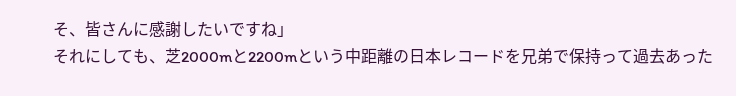そ、皆さんに感謝したいですね」
それにしても、芝2000mと2200mという中距離の日本レコードを兄弟で保持って過去あった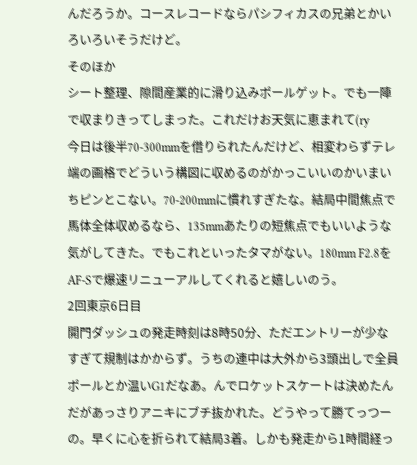んだろうか。コースレコードならパシフィカスの兄弟とかいろいろいそうだけど。
そのほか
シート整理、隙間産業的に滑り込みポールゲット。でも一陣で収まりきってしまった。これだけお天気に恵まれて(ry
今日は後半70-300mmを借りられたんだけど、相変わらずテレ端の画格でどういう構図に収めるのがかっこいいのかいまいちピンとこない。70-200mmに慣れすぎたな。結局中間焦点で馬体全体収めるなら、135mmあたりの短焦点でもいいような気がしてきた。でもこれといったタマがない。180mm F2.8をAF-Sで爆速リニューアルしてくれると嬉しいのう。
2回東京6日目
開門ダッシュの発走時刻は8時50分、ただエントリーが少なすぎて規制はかからず。うちの連中は大外から3頭出しで全員ポールとか温いG1だなあ。んでロケットスケートは決めたんだがあっさりアニキにブチ抜かれた。どうやって勝てっつーの。早くに心を折られて結局3着。しかも発走から1時間経っ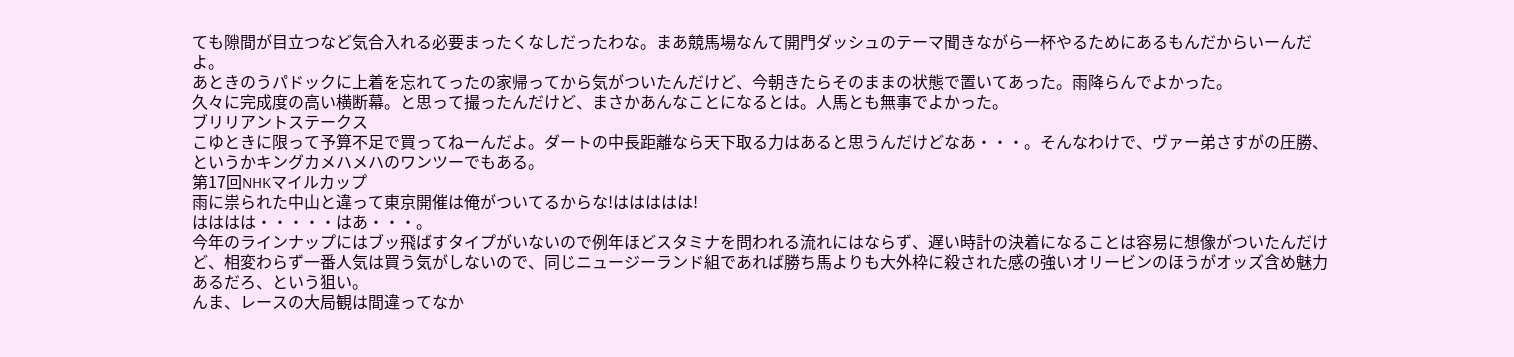ても隙間が目立つなど気合入れる必要まったくなしだったわな。まあ競馬場なんて開門ダッシュのテーマ聞きながら一杯やるためにあるもんだからいーんだよ。
あときのうパドックに上着を忘れてったの家帰ってから気がついたんだけど、今朝きたらそのままの状態で置いてあった。雨降らんでよかった。
久々に完成度の高い横断幕。と思って撮ったんだけど、まさかあんなことになるとは。人馬とも無事でよかった。
ブリリアントステークス
こゆときに限って予算不足で買ってねーんだよ。ダートの中長距離なら天下取る力はあると思うんだけどなあ・・・。そんなわけで、ヴァー弟さすがの圧勝、というかキングカメハメハのワンツーでもある。
第17回NHKマイルカップ
雨に祟られた中山と違って東京開催は俺がついてるからな!ははははは!
はははは・・・・・はあ・・・。
今年のラインナップにはブッ飛ばすタイプがいないので例年ほどスタミナを問われる流れにはならず、遅い時計の決着になることは容易に想像がついたんだけど、相変わらず一番人気は買う気がしないので、同じニュージーランド組であれば勝ち馬よりも大外枠に殺された感の強いオリービンのほうがオッズ含め魅力あるだろ、という狙い。
んま、レースの大局観は間違ってなか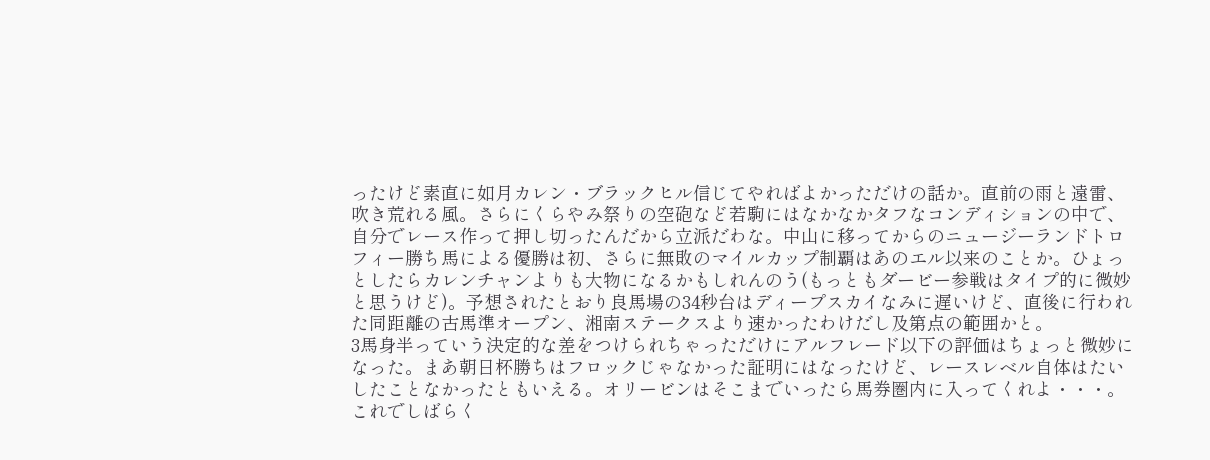ったけど素直に如月カレン・ブラックヒル信じてやればよかっただけの話か。直前の雨と遠雷、吹き荒れる風。さらにくらやみ祭りの空砲など若駒にはなかなかタフなコンディションの中で、自分でレース作って押し切ったんだから立派だわな。中山に移ってからのニュージーランドトロフィー勝ち馬による優勝は初、さらに無敗のマイルカップ制覇はあのエル以来のことか。ひょっとしたらカレンチャンよりも大物になるかもしれんのう(もっともダービー参戦はタイプ的に微妙と思うけど)。予想されたとおり良馬場の34秒台はディープスカイなみに遅いけど、直後に行われた同距離の古馬準オープン、湘南ステークスより速かったわけだし及第点の範囲かと。
3馬身半っていう決定的な差をつけられちゃっただけにアルフレード以下の評価はちょっと微妙になった。まあ朝日杯勝ちはフロックじゃなかった証明にはなったけど、レースレベル自体はたいしたことなかったともいえる。オリービンはそこまでいったら馬券圏内に入ってくれよ・・・。これでしばらく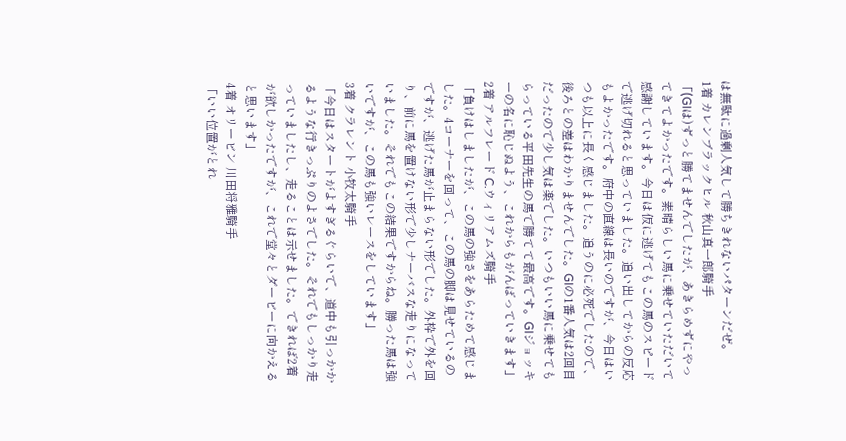は無駄に過剰人気して勝ちきれないパターンだぜ。
1着 カレンブラックヒル 秋山真一郎騎手
「(GIは)ずっと勝てませんでしたが、あきらめずにやってきてよかったです。素晴らしい馬に乗せていただいて感謝しています。今日は仮に逃げてもこの馬のスピードで逃げ切れると思っていました。追い出してからの反応もよかったです。府中の直線は長いのですが、今日はいつも以上に長く感じました。追うのに必死でしたので、後ろとの差はわかりませんでした。GIの1番人気は2回目だったので少し気は楽でした。いつもいい馬に乗せてもらっている平田先生の馬で勝てて最高です。GIジョッキーの名に恥じぬよう、これからもがんばっていきます」
2着 アルフレード C.ウィリアムズ騎手
「負けはしましたが、この馬の強さをあらためて感じました。4コーナーを回って、この馬の脚は見せているのですが、逃げた馬が止まらない形でした。外枠で外を回り、前に馬を置けない形で少しナーバスな走りになっていました。それでもこの結果ですからね。勝った馬は強いですが、この馬も強いレースをしています」
3着 クラレント 小牧太騎手
「今日はスタートがよすぎるぐらいで、道中も引っかかるような行きっぷりのよさでした。それでもしっかり走っていましたし、走ることは示せました。できれば2着が欲しかったですが、これで堂々とダービーに向かえると思います」
4着 オリービン 川田将雅騎手
「いい位置がとれ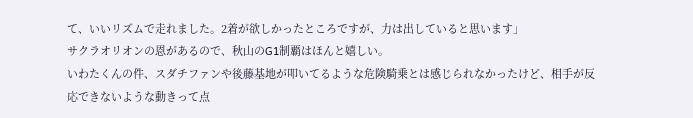て、いいリズムで走れました。2着が欲しかったところですが、力は出していると思います」
サクラオリオンの恩があるので、秋山のG1制覇はほんと嬉しい。
いわたくんの件、スダチファンや後藤基地が叩いてるような危険騎乗とは感じられなかったけど、相手が反応できないような動きって点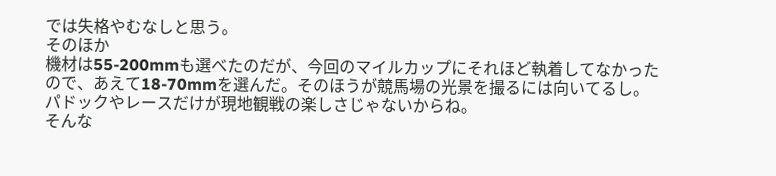では失格やむなしと思う。
そのほか
機材は55-200mmも選べたのだが、今回のマイルカップにそれほど執着してなかったので、あえて18-70mmを選んだ。そのほうが競馬場の光景を撮るには向いてるし。パドックやレースだけが現地観戦の楽しさじゃないからね。
そんな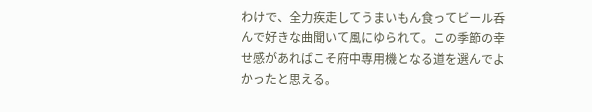わけで、全力疾走してうまいもん食ってビール呑んで好きな曲聞いて風にゆられて。この季節の幸せ感があればこそ府中専用機となる道を選んでよかったと思える。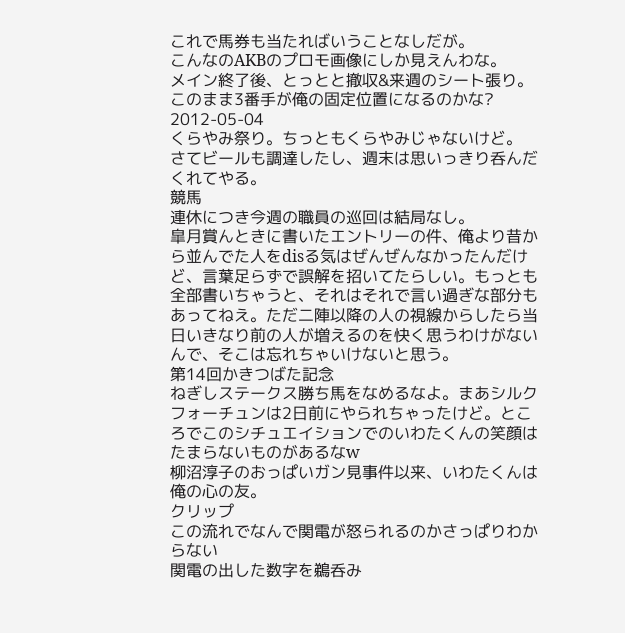これで馬券も当たればいうことなしだが。
こんなのAKBのプロモ画像にしか見えんわな。
メイン終了後、とっとと撤収&来週のシート張り。このまま3番手が俺の固定位置になるのかな?
2012-05-04
くらやみ祭り。ちっともくらやみじゃないけど。
さてビールも調達したし、週末は思いっきり呑んだくれてやる。
競馬
連休につき今週の職員の巡回は結局なし。
皐月賞んときに書いたエントリーの件、俺より昔から並んでた人をdisる気はぜんぜんなかったんだけど、言葉足らずで誤解を招いてたらしい。もっとも全部書いちゃうと、それはそれで言い過ぎな部分もあってねえ。ただ二陣以降の人の視線からしたら当日いきなり前の人が増えるのを快く思うわけがないんで、そこは忘れちゃいけないと思う。
第14回かきつばた記念
ねぎしステークス勝ち馬をなめるなよ。まあシルクフォーチュンは2日前にやられちゃったけど。ところでこのシチュエイションでのいわたくんの笑顔はたまらないものがあるなw
柳沼淳子のおっぱいガン見事件以来、いわたくんは俺の心の友。
クリップ
この流れでなんで関電が怒られるのかさっぱりわからない
関電の出した数字を鵜呑み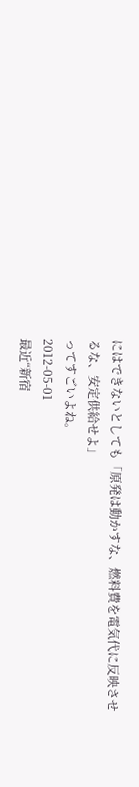にはできないとしても「原発は動かすな、燃料費を電気代に反映させるな、安定供給せよ」
ってすごいよね。
2012-05-01
最近“新宿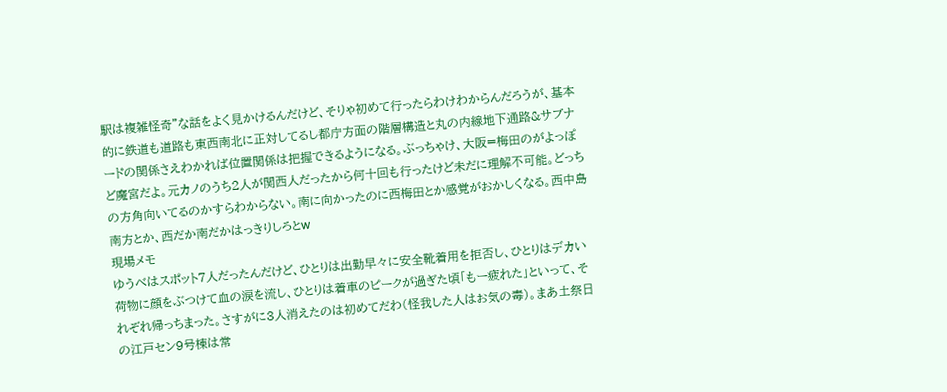駅は複雑怪奇”な話をよく見かけるんだけど、そりゃ初めて行ったらわけわからんだろうが、基本的に鉄道も道路も東西南北に正対してるし都庁方面の階層構造と丸の内線地下通路&サブナードの関係さえわかれば位置関係は把握できるようになる。ぶっちゃけ、大阪=梅田のがよっぽど魔宮だよ。元カノのうち2人が関西人だったから何十回も行ったけど未だに理解不可能。どっちの方角向いてるのかすらわからない。南に向かったのに西梅田とか感覚がおかしくなる。西中島南方とか、西だか南だかはっきりしろとw
現場メモ
ゆうべはスポット7人だったんだけど、ひとりは出勤早々に安全靴着用を拒否し、ひとりはデカい荷物に顔をぶつけて血の涙を流し、ひとりは着車のピークが過ぎた頃「もー疲れた」といって、それぞれ帰っちまった。さすがに3人消えたのは初めてだわ(怪我した人はお気の毒)。まあ土祭日の江戸セン9号棟は常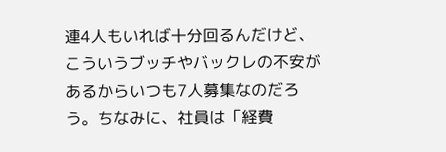連4人もいれば十分回るんだけど、こういうブッチやバックレの不安があるからいつも7人募集なのだろう。ちなみに、社員は「経費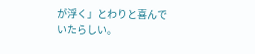が浮く」とわりと喜んでいたらしい。